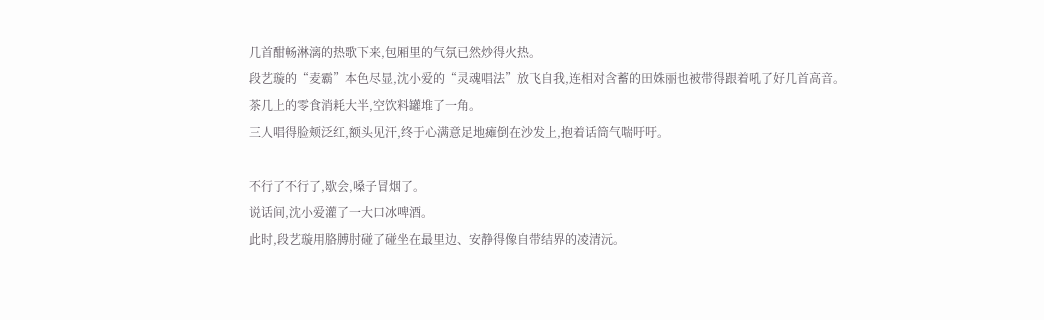几首酣畅淋漓的热歌下来,包厢里的气氛已然炒得火热。
段艺璇的“麦霸”本色尽显,沈小爱的“灵魂唱法”放飞自我,连相对含蓄的田姝丽也被带得跟着吼了好几首高音。
茶几上的零食消耗大半,空饮料罐堆了一角。
三人唱得脸颊泛红,额头见汗,终于心满意足地瘫倒在沙发上,抱着话筒气喘吁吁。

不行了不行了,歇会,嗓子冒烟了。
说话间,沈小爱灌了一大口冰啤酒。
此时,段艺璇用胳膊肘碰了碰坐在最里边、安静得像自带结界的凌清沅。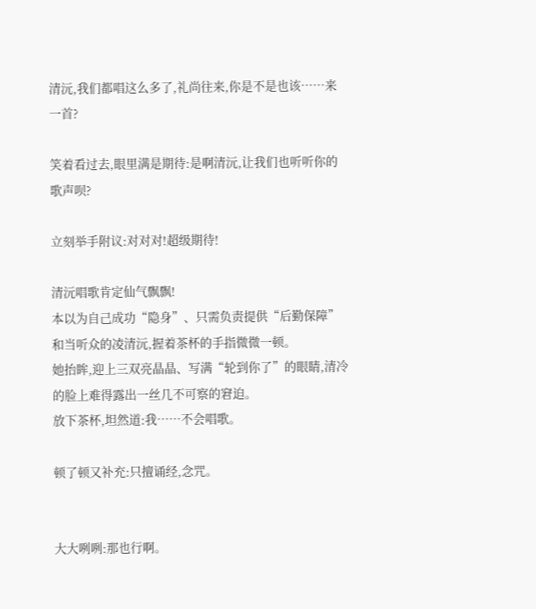清沅,我们都唱这么多了,礼尚往来,你是不是也该……来一首?

笑着看过去,眼里满是期待:是啊清沅,让我们也听听你的歌声呗?

立刻举手附议:对对对!超级期待!

清沅唱歌肯定仙气飘飘!
本以为自己成功“隐身”、只需负责提供“后勤保障”和当听众的凌清沅,握着茶杯的手指微微一顿。
她抬眸,迎上三双亮晶晶、写满“轮到你了”的眼睛,清冷的脸上难得露出一丝几不可察的窘迫。
放下茶杯,坦然道:我……不会唱歌。

顿了顿又补充:只擅诵经,念咒。


大大咧咧:那也行啊。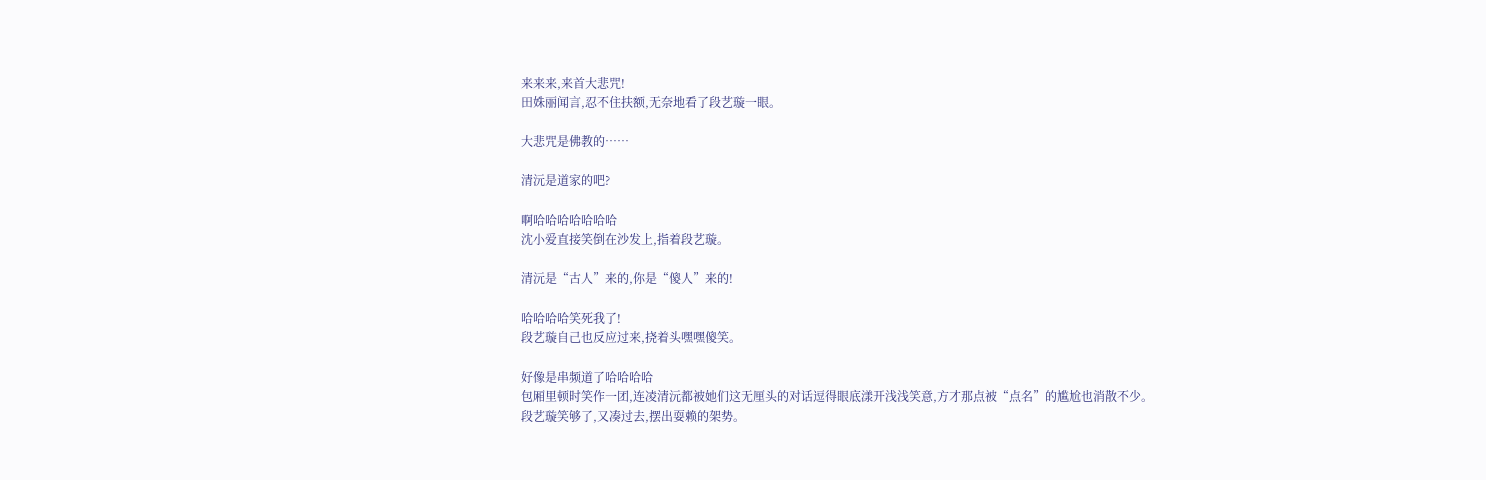来来来,来首大悲咒!
田姝丽闻言,忍不住扶额,无奈地看了段艺璇一眼。

大悲咒是佛教的……

清沅是道家的吧?

啊哈哈哈哈哈哈哈
沈小爱直接笑倒在沙发上,指着段艺璇。

清沅是“古人”来的,你是“傻人”来的!

哈哈哈哈笑死我了!
段艺璇自己也反应过来,挠着头嘿嘿傻笑。

好像是串频道了哈哈哈哈
包厢里顿时笑作一团,连凌清沅都被她们这无厘头的对话逗得眼底漾开浅浅笑意,方才那点被“点名”的尴尬也消散不少。
段艺璇笑够了,又凑过去,摆出耍赖的架势。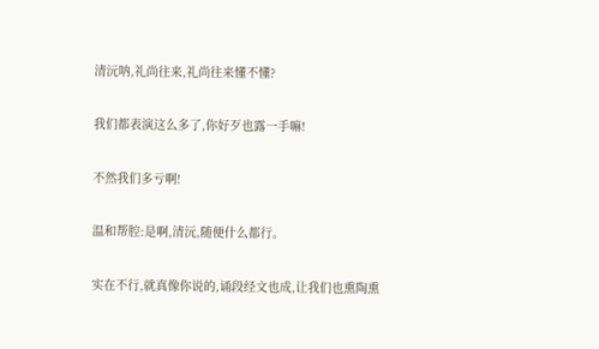清沅呐,礼尚往来,礼尚往来懂不懂?

我们都表演这么多了,你好歹也露一手嘛!

不然我们多亏啊!

温和帮腔:是啊,清沅,随便什么都行。

实在不行,就真像你说的,诵段经文也成,让我们也熏陶熏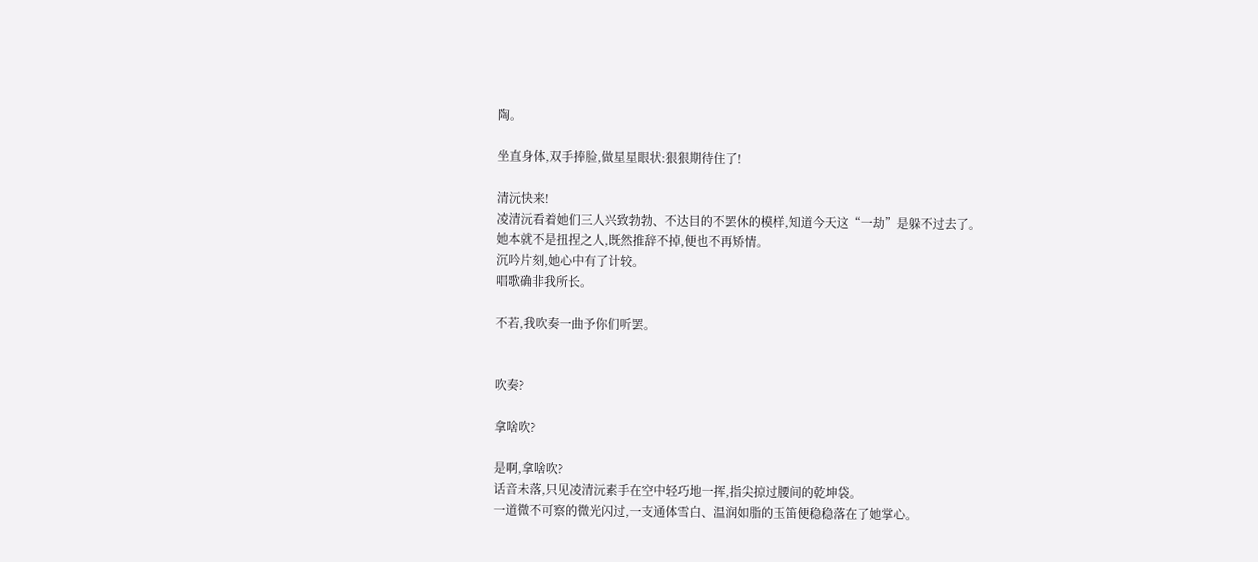陶。

坐直身体,双手捧脸,做星星眼状:狠狠期待住了!

清沅快来!
凌清沅看着她们三人兴致勃勃、不达目的不罢休的模样,知道今天这“一劫”是躲不过去了。
她本就不是扭捏之人,既然推辞不掉,便也不再矫情。
沉吟片刻,她心中有了计较。
唱歌确非我所长。

不若,我吹奏一曲予你们听罢。


吹奏?

拿啥吹?

是啊,拿啥吹?
话音未落,只见凌清沅素手在空中轻巧地一挥,指尖掠过腰间的乾坤袋。
一道微不可察的微光闪过,一支通体雪白、温润如脂的玉笛便稳稳落在了她掌心。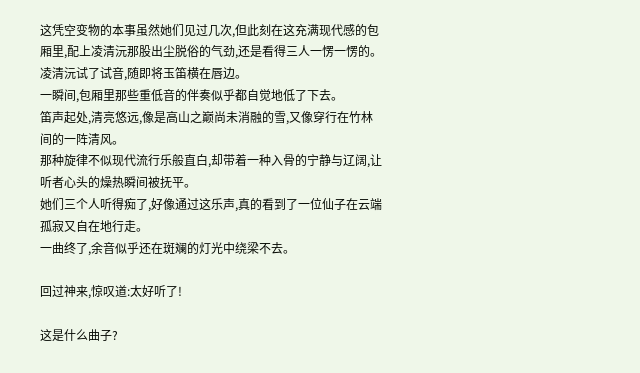这凭空变物的本事虽然她们见过几次,但此刻在这充满现代感的包厢里,配上凌清沅那股出尘脱俗的气劲,还是看得三人一愣一愣的。
凌清沅试了试音,随即将玉笛横在唇边。
一瞬间,包厢里那些重低音的伴奏似乎都自觉地低了下去。
笛声起处,清亮悠远,像是高山之巅尚未消融的雪,又像穿行在竹林间的一阵清风。
那种旋律不似现代流行乐般直白,却带着一种入骨的宁静与辽阔,让听者心头的燥热瞬间被抚平。
她们三个人听得痴了,好像通过这乐声,真的看到了一位仙子在云端孤寂又自在地行走。
一曲终了,余音似乎还在斑斓的灯光中绕梁不去。

回过神来,惊叹道:太好听了!

这是什么曲子?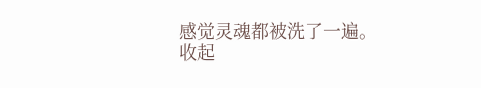感觉灵魂都被洗了一遍。
收起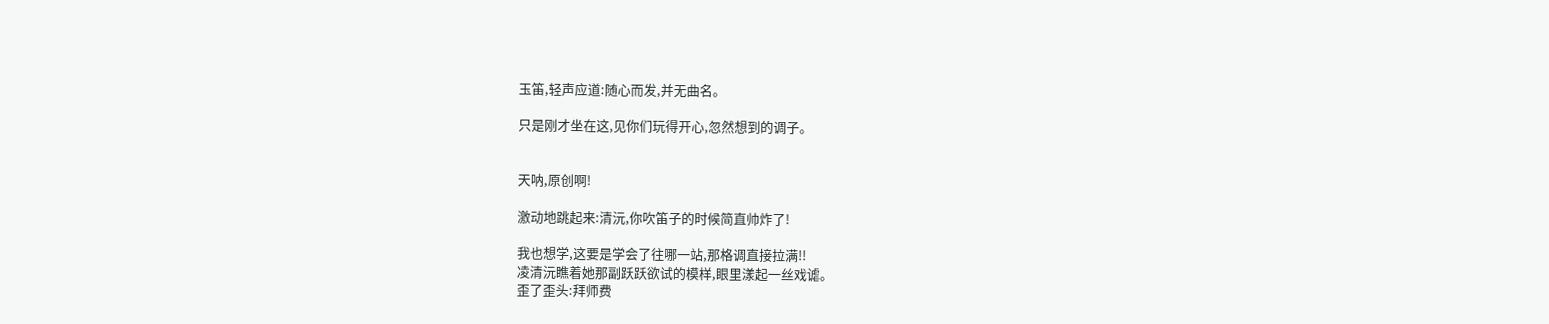玉笛,轻声应道:随心而发,并无曲名。

只是刚才坐在这,见你们玩得开心,忽然想到的调子。


天呐,原创啊!

激动地跳起来:清沅,你吹笛子的时候简直帅炸了!

我也想学,这要是学会了往哪一站,那格调直接拉满!!
凌清沅瞧着她那副跃跃欲试的模样,眼里漾起一丝戏谑。
歪了歪头:拜师费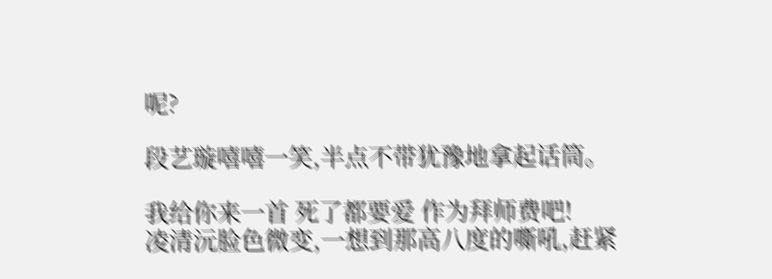呢?

段艺璇嘻嘻一笑,半点不带犹豫地拿起话筒。

我给你来一首 死了都要爱 作为拜师费吧!
凌清沅脸色微变,一想到那高八度的嘶吼,赶紧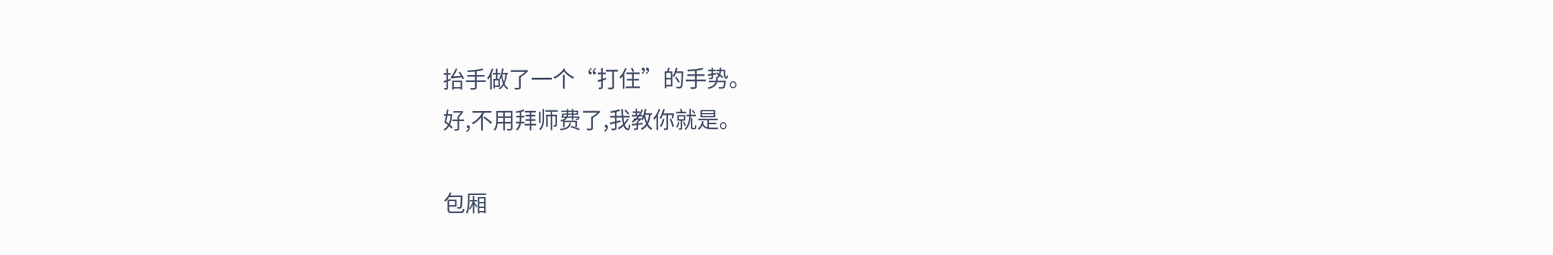抬手做了一个“打住”的手势。
好,不用拜师费了,我教你就是。

包厢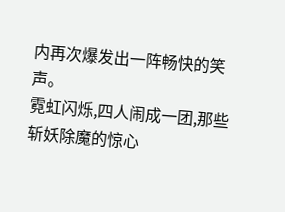内再次爆发出一阵畅快的笑声。
霓虹闪烁,四人闹成一团,那些斩妖除魔的惊心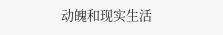动魄和现实生活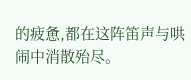的疲惫,都在这阵笛声与哄闹中消散殆尽。